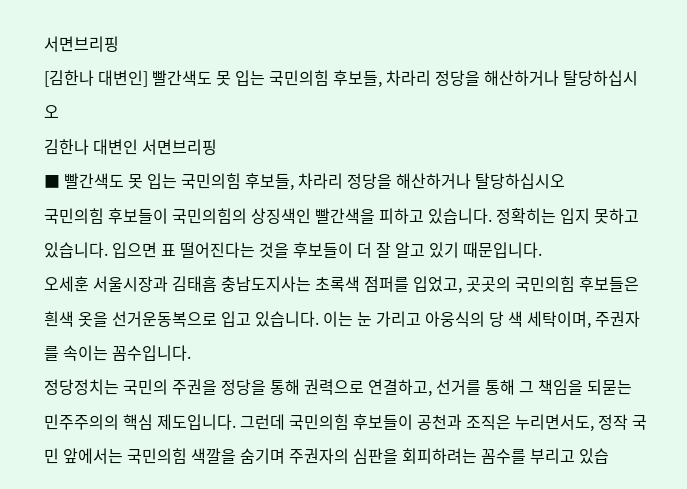서면브리핑
[김한나 대변인] 빨간색도 못 입는 국민의힘 후보들, 차라리 정당을 해산하거나 탈당하십시오
김한나 대변인 서면브리핑
■ 빨간색도 못 입는 국민의힘 후보들, 차라리 정당을 해산하거나 탈당하십시오
국민의힘 후보들이 국민의힘의 상징색인 빨간색을 피하고 있습니다. 정확히는 입지 못하고 있습니다. 입으면 표 떨어진다는 것을 후보들이 더 잘 알고 있기 때문입니다.
오세훈 서울시장과 김태흠 충남도지사는 초록색 점퍼를 입었고, 곳곳의 국민의힘 후보들은 흰색 옷을 선거운동복으로 입고 있습니다. 이는 눈 가리고 아웅식의 당 색 세탁이며, 주권자를 속이는 꼼수입니다.
정당정치는 국민의 주권을 정당을 통해 권력으로 연결하고, 선거를 통해 그 책임을 되묻는 민주주의의 핵심 제도입니다. 그런데 국민의힘 후보들이 공천과 조직은 누리면서도, 정작 국민 앞에서는 국민의힘 색깔을 숨기며 주권자의 심판을 회피하려는 꼼수를 부리고 있습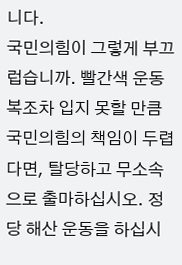니다.
국민의힘이 그렇게 부끄럽습니까. 빨간색 운동복조차 입지 못할 만큼 국민의힘의 책임이 두렵다면, 탈당하고 무소속으로 출마하십시오. 정당 해산 운동을 하십시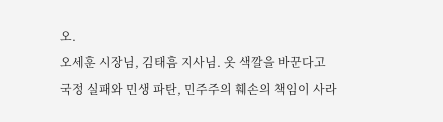오.
오세훈 시장님, 김태흠 지사님. 옷 색깔을 바꾼다고 국정 실패와 민생 파탄, 민주주의 훼손의 책임이 사라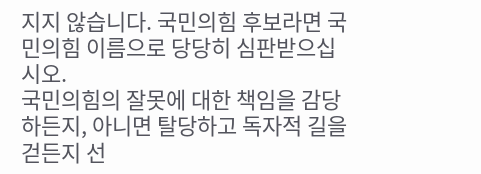지지 않습니다. 국민의힘 후보라면 국민의힘 이름으로 당당히 심판받으십시오.
국민의힘의 잘못에 대한 책임을 감당하든지, 아니면 탈당하고 독자적 길을 걷든지 선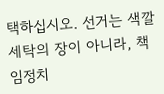택하십시오. 선거는 색깔 세탁의 장이 아니라, 책임정치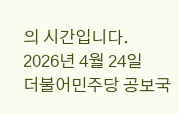의 시간입니다.
2026년 4월 24일
더불어민주당 공보국